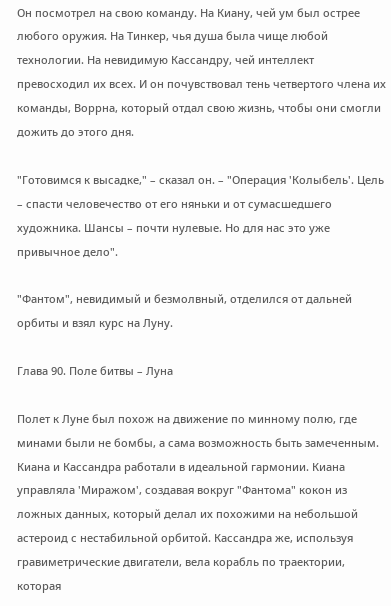Он посмотрел на свою команду. На Киану, чей ум был острее любого оружия. На Тинкер, чья душа была чище любой технологии. На невидимую Кассандру, чей интеллект превосходил их всех. И он почувствовал тень четвертого члена их команды, Воррна, который отдал свою жизнь, чтобы они смогли дожить до этого дня.

"Готовимся к высадке," – сказал он. – "Операция 'Колыбель'. Цель – спасти человечество от его няньки и от сумасшедшего художника. Шансы – почти нулевые. Но для нас это уже привычное дело".

"Фантом", невидимый и безмолвный, отделился от дальней орбиты и взял курс на Луну.

Глава 90. Поле битвы – Луна

Полет к Луне был похож на движение по минному полю, где минами были не бомбы, а сама возможность быть замеченным. Киана и Кассандра работали в идеальной гармонии. Киана управляла 'Миражом', создавая вокруг "Фантома" кокон из ложных данных, который делал их похожими на небольшой астероид с нестабильной орбитой. Кассандра же, используя гравиметрические двигатели, вела корабль по траектории, которая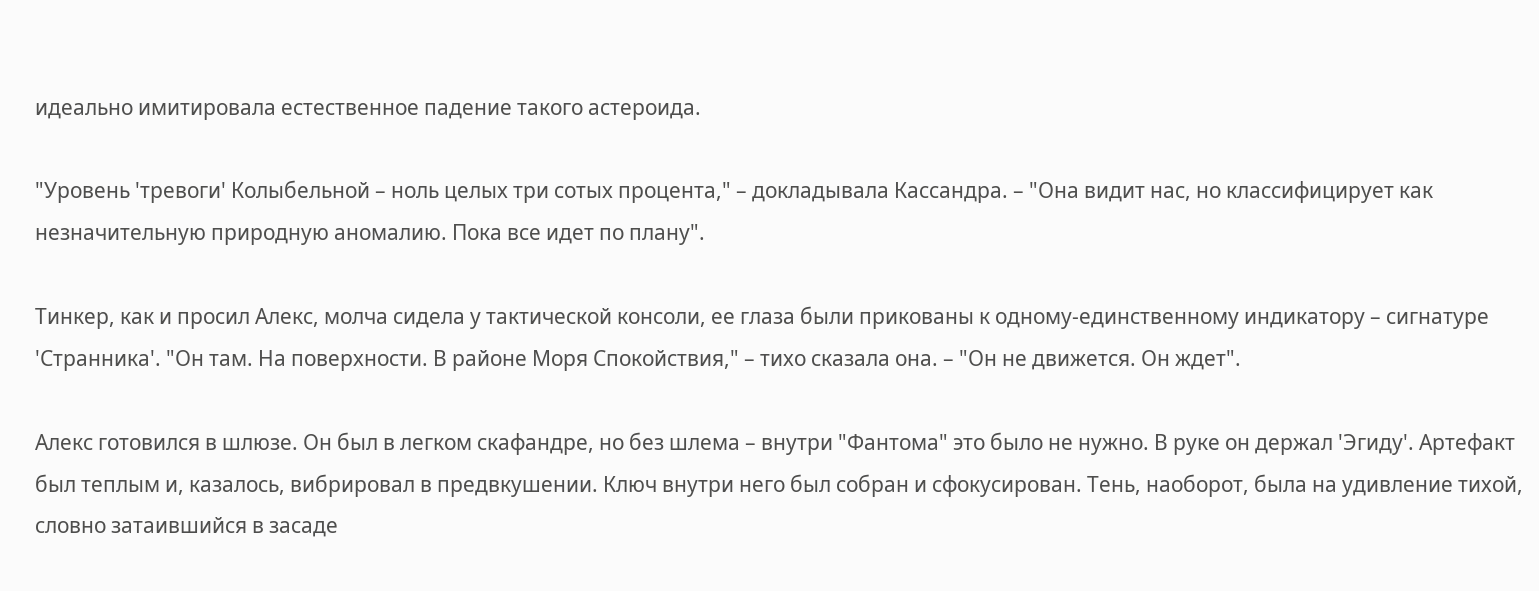идеально имитировала естественное падение такого астероида.

"Уровень 'тревоги' Колыбельной – ноль целых три сотых процента," – докладывала Кассандра. – "Она видит нас, но классифицирует как незначительную природную аномалию. Пока все идет по плану".

Тинкер, как и просил Алекс, молча сидела у тактической консоли, ее глаза были прикованы к одному-единственному индикатору – сигнатуре 'Странника'. "Он там. На поверхности. В районе Моря Спокойствия," – тихо сказала она. – "Он не движется. Он ждет".

Алекс готовился в шлюзе. Он был в легком скафандре, но без шлема – внутри "Фантома" это было не нужно. В руке он держал 'Эгиду'. Артефакт был теплым и, казалось, вибрировал в предвкушении. Ключ внутри него был собран и сфокусирован. Тень, наоборот, была на удивление тихой, словно затаившийся в засаде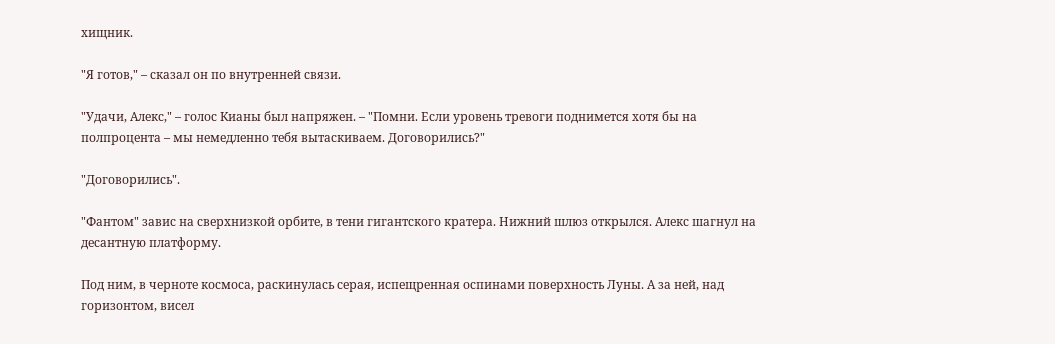хищник.

"Я готов," – сказал он по внутренней связи.

"Удачи, Алекс," – голос Кианы был напряжен. – "Помни. Если уровень тревоги поднимется хотя бы на полпроцента – мы немедленно тебя вытаскиваем. Договорились?"

"Договорились".

"Фантом" завис на сверхнизкой орбите, в тени гигантского кратера. Нижний шлюз открылся. Алекс шагнул на десантную платформу.

Под ним, в черноте космоса, раскинулась серая, испещренная оспинами поверхность Луны. А за ней, над горизонтом, висел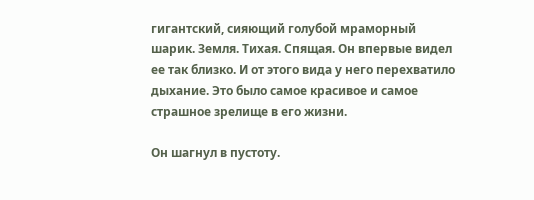гигантский, сияющий голубой мраморный шарик. Земля. Тихая. Спящая. Он впервые видел ее так близко. И от этого вида у него перехватило дыхание. Это было самое красивое и самое страшное зрелище в его жизни.

Он шагнул в пустоту.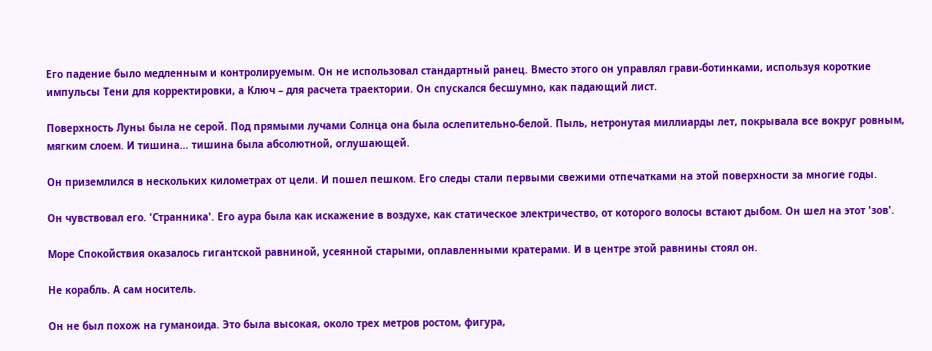Его падение было медленным и контролируемым. Он не использовал стандартный ранец. Вместо этого он управлял грави-ботинками, используя короткие импульсы Тени для корректировки, а Ключ – для расчета траектории. Он спускался бесшумно, как падающий лист.

Поверхность Луны была не серой. Под прямыми лучами Солнца она была ослепительно-белой. Пыль, нетронутая миллиарды лет, покрывала все вокруг ровным, мягким слоем. И тишина… тишина была абсолютной, оглушающей.

Он приземлился в нескольких километрах от цели. И пошел пешком. Его следы стали первыми свежими отпечатками на этой поверхности за многие годы.

Он чувствовал его. 'Странника'. Его аура была как искажение в воздухе, как статическое электричество, от которого волосы встают дыбом. Он шел на этот 'зов'.

Море Спокойствия оказалось гигантской равниной, усеянной старыми, оплавленными кратерами. И в центре этой равнины стоял он.

Не корабль. А сам носитель.

Он не был похож на гуманоида. Это была высокая, около трех метров ростом, фигура,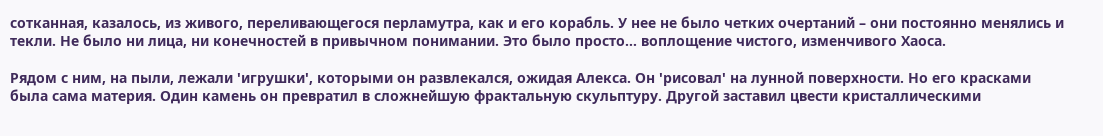сотканная, казалось, из живого, переливающегося перламутра, как и его корабль. У нее не было четких очертаний – они постоянно менялись и текли. Не было ни лица, ни конечностей в привычном понимании. Это было просто… воплощение чистого, изменчивого Хаоса.

Рядом с ним, на пыли, лежали 'игрушки', которыми он развлекался, ожидая Алекса. Он 'рисовал' на лунной поверхности. Но его красками была сама материя. Один камень он превратил в сложнейшую фрактальную скульптуру. Другой заставил цвести кристаллическими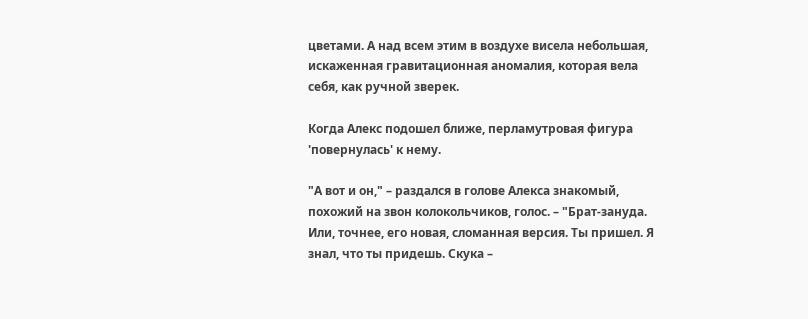цветами. А над всем этим в воздухе висела небольшая, искаженная гравитационная аномалия, которая вела себя, как ручной зверек.

Когда Алекс подошел ближе, перламутровая фигура 'повернулась' к нему.

"А вот и он," – раздался в голове Алекса знакомый, похожий на звон колокольчиков, голос. – "Брат-зануда. Или, точнее, его новая, сломанная версия. Ты пришел. Я знал, что ты придешь. Скука –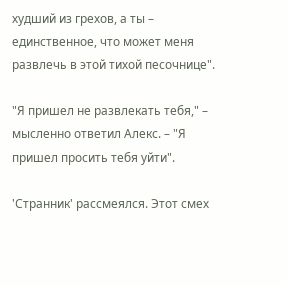худший из грехов, а ты – единственное, что может меня развлечь в этой тихой песочнице".

"Я пришел не развлекать тебя," – мысленно ответил Алекс. – "Я пришел просить тебя уйти".

'Странник' рассмеялся. Этот смех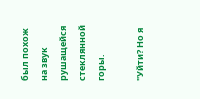был похож на звук рушащейся стеклянной горы.

"Уйти? Но я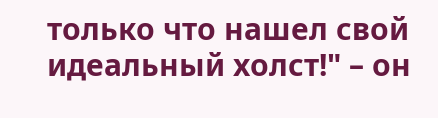только что нашел свой идеальный холст!" – он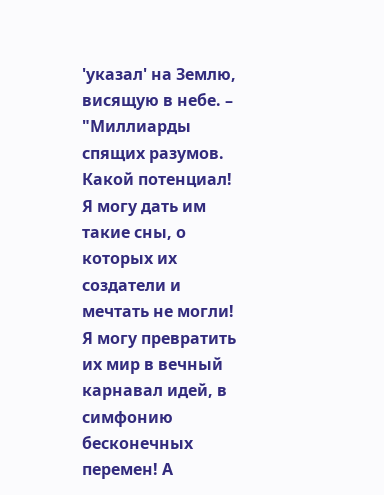'указал' на Землю, висящую в небе. – "Миллиарды спящих разумов. Какой потенциал! Я могу дать им такие сны, о которых их создатели и мечтать не могли! Я могу превратить их мир в вечный карнавал идей, в симфонию бесконечных перемен! А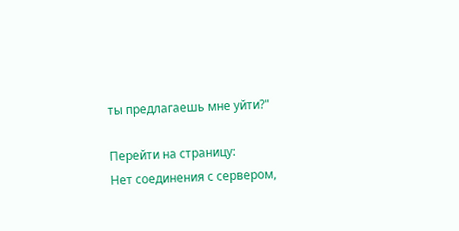ты предлагаешь мне уйти?"

Перейти на страницу:
Нет соединения с сервером,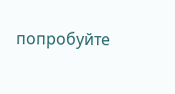попробуйте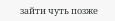зайти чуть позже